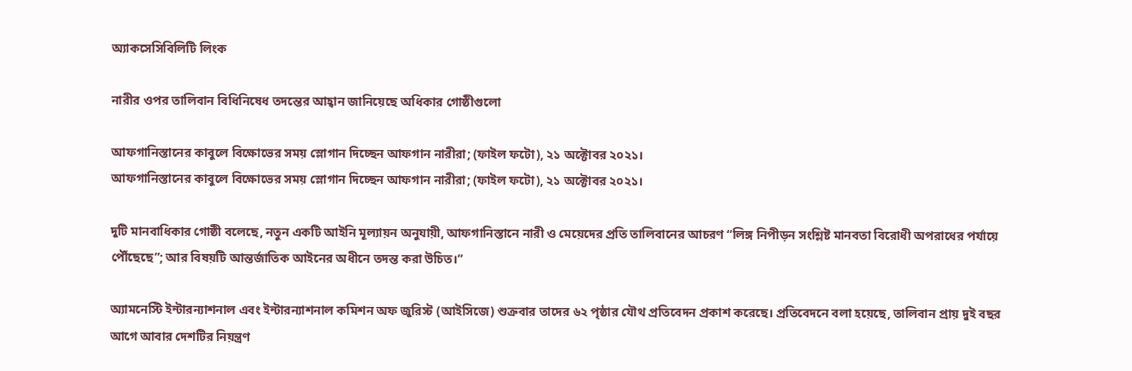অ্যাকসেসিবিলিটি লিংক

নারীর ওপর তালিবান বিধিনিষেধ তদন্তের আহ্বান জানিয়েছে অধিকার গোষ্ঠীগুলো

আফগানিস্তানের কাবুলে বিক্ষোভের সময় স্লোগান দিচ্ছেন আফগান নারীরা; (ফাইল ফটো), ২১ অক্টোবর ২০২১।
আফগানিস্তানের কাবুলে বিক্ষোভের সময় স্লোগান দিচ্ছেন আফগান নারীরা; (ফাইল ফটো), ২১ অক্টোবর ২০২১।

দুটি মানবাধিকার গোষ্ঠী বলেছে, নতুন একটি আইনি মূল্যায়ন অনুযায়ী, আফগানিস্তানে নারী ও মেয়েদের প্রতি তালিবানের আচরণ “লিঙ্গ নিপীড়ন সংশ্লিষ্ট মানবতা বিরোধী অপরাধের পর্যায়ে পৌঁছেছে”; আর বিষয়টি আন্তর্জাতিক আইনের অধীনে তদন্ত করা উচিত।”

অ্যামনেস্টি ইন্টারন্যাশনাল এবং ইন্টারন্যাশনাল কমিশন অফ জুরিস্ট (আইসিজে) শুক্রবার তাদের ৬২ পৃষ্ঠার যৌথ প্রতিবেদন প্রকাশ করেছে। প্রতিবেদনে বলা হয়েছে, তালিবান প্রায় দুই বছর আগে আবার দেশটির নিয়ন্ত্রণ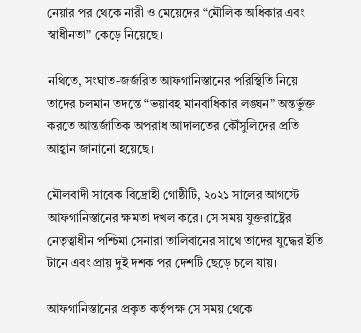নেয়ার পর থেকে নারী ও মেয়েদের “মৌলিক অধিকার এবং স্বাধীনতা” কেড়ে নিয়েছে।

নথিতে, সংঘাত-জর্জরিত আফগানিস্তানের পরিস্থিতি নিয়ে তাদের চলমান তদন্তে “ভয়াবহ মানবাধিকার লঙ্ঘন” অন্তর্ভুক্ত করতে আন্তর্জাতিক অপরাধ আদালতের কৌঁসুলিদের প্রতি আহ্বান জানানো হয়েছে।

মৌলবাদী সাবেক বিদ্রোহী গোষ্ঠীটি, ২০২১ সালের আগস্টে আফগানিস্তানের ক্ষমতা দখল করে। সে সময় যুক্তরাষ্ট্রের নেতৃত্বাধীন পশ্চিমা সেনারা তালিবানের সাথে তাদের যুদ্ধের ইতি টানে এবং প্রায় দুই দশক পর দেশটি ছেড়ে চলে যায়।

আফগানিস্তানের প্রকৃত কর্তৃপক্ষ সে সময় থেকে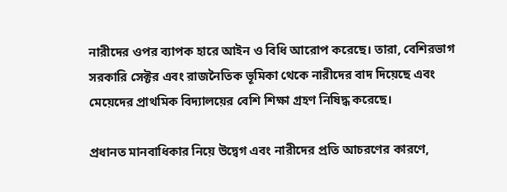নারীদের ওপর ব্যাপক হারে আইন ও বিধি আরোপ করেছে। তারা, বেশিরভাগ সরকারি সেক্টর এবং রাজনৈতিক ভূমিকা থেকে নারীদের বাদ দিয়েছে এবং মেয়েদের প্রাথমিক বিদ্যালয়ের বেশি শিক্ষা গ্রহণ নিষিদ্ধ করেছে।

প্রধানত মানবাধিকার নিয়ে উদ্বেগ এবং নারীদের প্রতি আচরণের কারণে,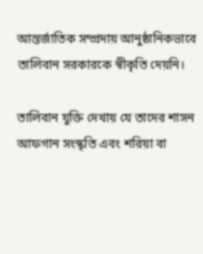আন্তর্জাতিক সম্প্রদায় আনুষ্ঠানিকভাবে তালিবান সরকারকে স্বীকৃতি দেয়নি।

তালিবান যুক্তি দেখায় যে তাদের শাসন আফগান সংস্কৃতি এবং শরিয়া বা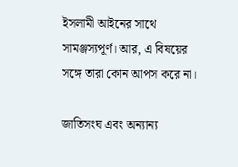ইসলামী আইনের সাথে সামঞ্জস্যপূর্ণ। আর, এ বিষয়ের সঙ্গে তারা কোন আপস করে না।

জাতিসংঘ এবং অন্যান্য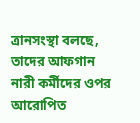ত্রানসংস্থা বলছে, তাদের আফগান নারী কর্মীদের ওপর আরোপিত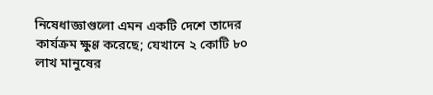নিষেধাজ্ঞাগুলো এমন একটি দেশে তাদের কার্যক্রম ক্ষুণ্ণ করেছে; যেখানে ২ কোটি ৮০ লাখ মানুষের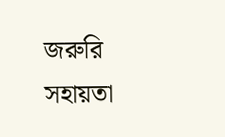জরুরি সহায়তা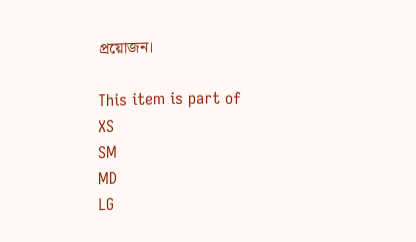প্রয়োজন।

This item is part of
XS
SM
MD
LG